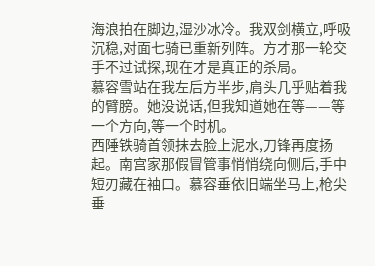海浪拍在脚边,湿沙冰冷。我双剑横立,呼吸沉稳,对面七骑已重新列阵。方才那一轮交手不过试探,现在才是真正的杀局。
慕容雪站在我左后方半步,肩头几乎贴着我的臂膀。她没说话,但我知道她在等——等一个方向,等一个时机。
西陲铁骑首领抹去脸上泥水,刀锋再度扬起。南宫家那假冒管事悄悄绕向侧后,手中短刃藏在袖口。慕容垂依旧端坐马上,枪尖垂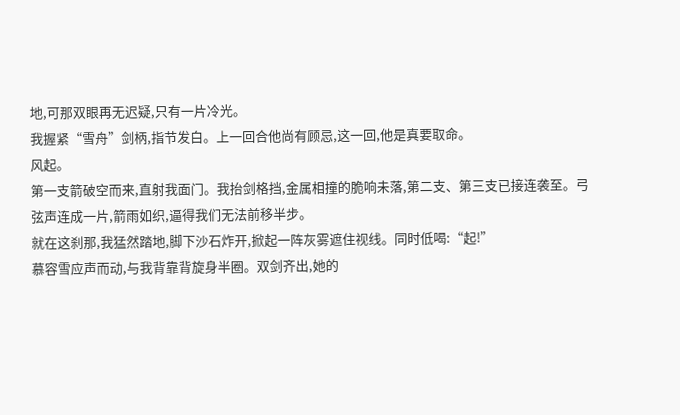地,可那双眼再无迟疑,只有一片冷光。
我握紧“雪舟”剑柄,指节发白。上一回合他尚有顾忌,这一回,他是真要取命。
风起。
第一支箭破空而来,直射我面门。我抬剑格挡,金属相撞的脆响未落,第二支、第三支已接连袭至。弓弦声连成一片,箭雨如织,逼得我们无法前移半步。
就在这刹那,我猛然踏地,脚下沙石炸开,掀起一阵灰雾遮住视线。同时低喝:“起!”
慕容雪应声而动,与我背靠背旋身半圈。双剑齐出,她的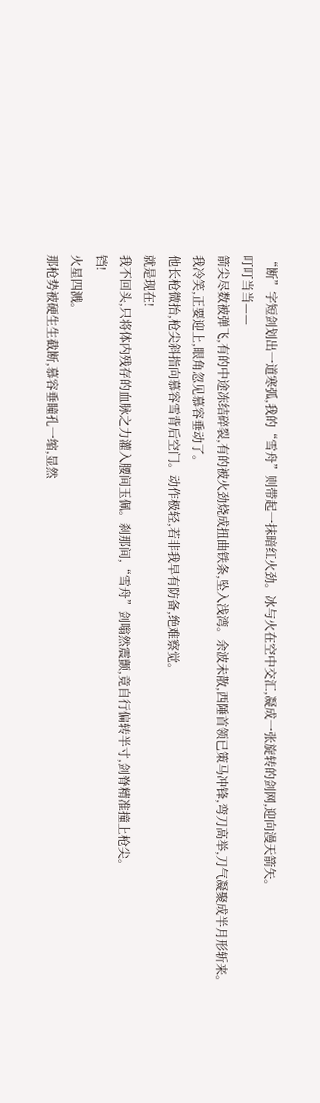“断”字短剑划出一道寒弧,我的“雪舟”则带起一抹暗红火劲。冰与火在空中交汇,凝成一张旋转的剑网,迎向漫天箭矢。
叮叮当当——
箭尖尽数被弹飞,有的中途冻结碎裂,有的被火劲烧成扭曲铁条,坠入浅湾。余波未散,西陲首领已策马冲锋,弯刀高举,刀气凝聚成半月形斩来。
我冷笑,正要迎上,眼角忽见慕容垂动了。
他长枪微抬,枪尖斜指向慕容雪背后空门。动作极轻,若非我早有防备,绝难察觉。
就是现在!
我不回头,只将体内残存的血脉之力灌入腰间玉佩。刹那间,“雪舟”剑嗡然震颤,竟自行偏转半寸,剑脊精准撞上枪尖。
铛!
火星四溅。
那枪势被硬生生截断,慕容垂瞳孔一缩,显然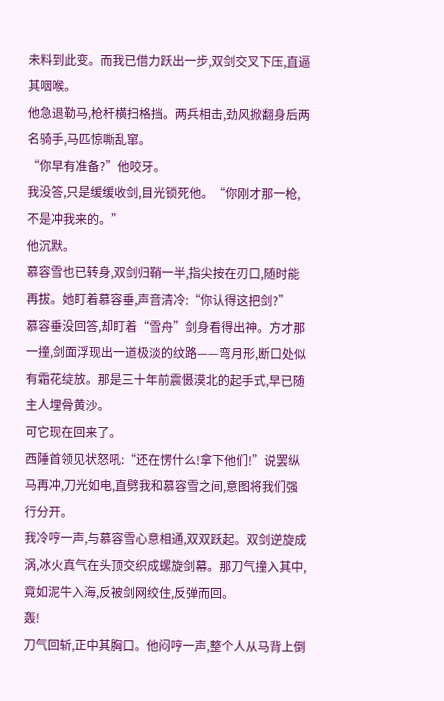未料到此变。而我已借力跃出一步,双剑交叉下压,直逼其咽喉。
他急退勒马,枪杆横扫格挡。两兵相击,劲风掀翻身后两名骑手,马匹惊嘶乱窜。
“你早有准备?”他咬牙。
我没答,只是缓缓收剑,目光锁死他。“你刚才那一枪,不是冲我来的。”
他沉默。
慕容雪也已转身,双剑归鞘一半,指尖按在刃口,随时能再拔。她盯着慕容垂,声音清冷:“你认得这把剑?”
慕容垂没回答,却盯着“雪舟”剑身看得出神。方才那一撞,剑面浮现出一道极淡的纹路——弯月形,断口处似有霜花绽放。那是三十年前震慑漠北的起手式,早已随主人埋骨黄沙。
可它现在回来了。
西陲首领见状怒吼:“还在愣什么!拿下他们!”说罢纵马再冲,刀光如电,直劈我和慕容雪之间,意图将我们强行分开。
我冷哼一声,与慕容雪心意相通,双双跃起。双剑逆旋成涡,冰火真气在头顶交织成螺旋剑幕。那刀气撞入其中,竟如泥牛入海,反被剑网绞住,反弹而回。
轰!
刀气回斩,正中其胸口。他闷哼一声,整个人从马背上倒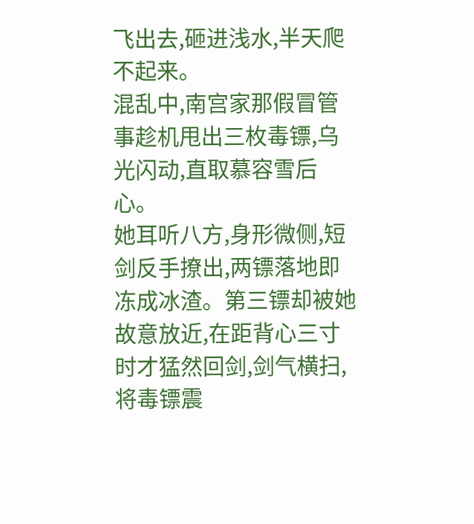飞出去,砸进浅水,半天爬不起来。
混乱中,南宫家那假冒管事趁机甩出三枚毒镖,乌光闪动,直取慕容雪后心。
她耳听八方,身形微侧,短剑反手撩出,两镖落地即冻成冰渣。第三镖却被她故意放近,在距背心三寸时才猛然回剑,剑气横扫,将毒镖震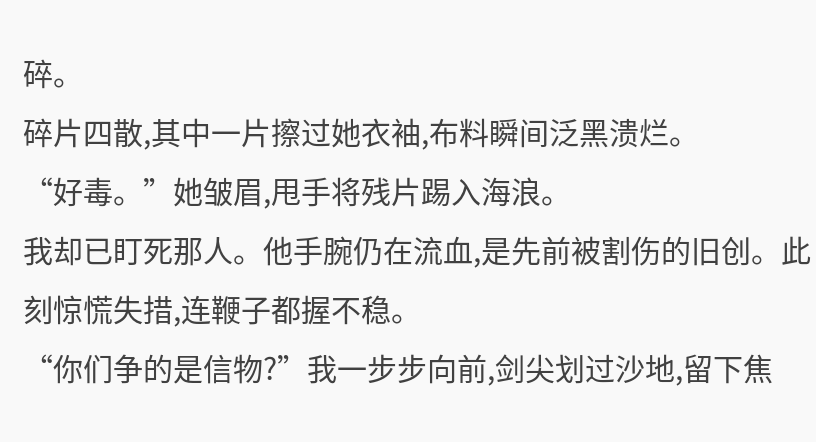碎。
碎片四散,其中一片擦过她衣袖,布料瞬间泛黑溃烂。
“好毒。”她皱眉,甩手将残片踢入海浪。
我却已盯死那人。他手腕仍在流血,是先前被割伤的旧创。此刻惊慌失措,连鞭子都握不稳。
“你们争的是信物?”我一步步向前,剑尖划过沙地,留下焦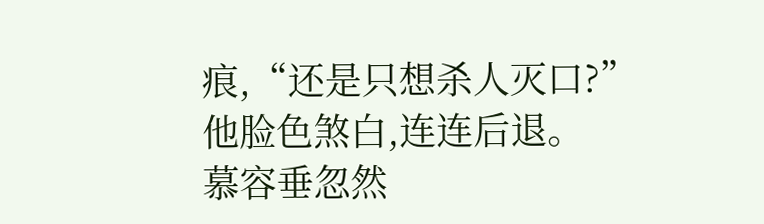痕,“还是只想杀人灭口?”
他脸色煞白,连连后退。
慕容垂忽然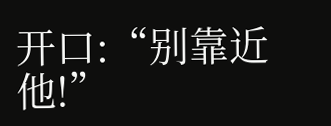开口:“别靠近他!”